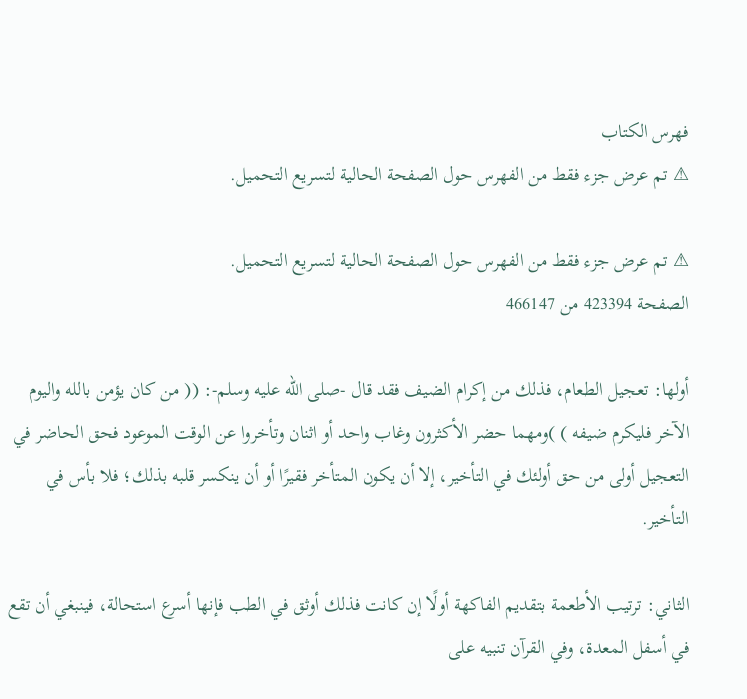فهرس الكتاب
⚠ تم عرض جزء فقط من الفهرس حول الصفحة الحالية لتسريع التحميل.

⚠ تم عرض جزء فقط من الفهرس حول الصفحة الحالية لتسريع التحميل.
الصفحة 423394 من 466147

أولها: تعجيل الطعام، فذلك من إكرام الضيف فقد قال -صلى الله عليه وسلم-: (( من كان يؤمن بالله واليوم الآخر فليكرم ضيفه ) )ومهما حضر الأكثرون وغاب واحد أو اثنان وتأخروا عن الوقت الموعود فحق الحاضر في التعجيل أولى من حق أولئك في التأخير، إلا أن يكون المتأخر فقيرًا أو أن ينكسر قلبه بذلك؛ فلا بأس في التأخير.

الثاني: ترتيب الأطعمة بتقديم الفاكهة أولًا إن كانت فذلك أوثق في الطب فإنها أسرع استحالة، فينبغي أن تقع في أسفل المعدة، وفي القرآن تنبيه على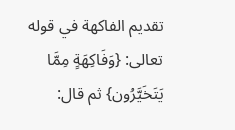تقديم الفاكهة في قوله تعالى: {وَفَاكِهَةٍ مِمَّا يَتَخَيَّرُون} ثم قال: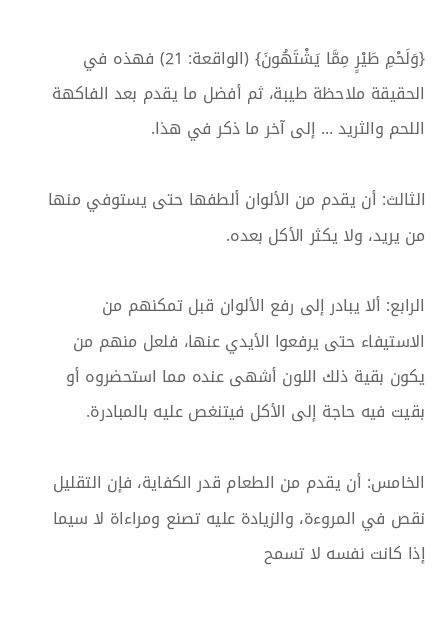{وَلَحْمِ طَيْرٍ مِمَّا يَشْتَهُونَ} (الواقعة: 21) فهذه في الحقيقة ملاحظة طيبة، ثم أفضل ما يقدم بعد الفاكهة اللحم والثريد ... إلى آخر ما ذكر في هذا.

الثالث: أن يقدم من الألوان ألطفها حتى يستوفي منها من يريد، ولا يكثر الأكل بعده.

الرابع: ألا يبادر إلى رفع الألوان قبل تمكنهم من الاستيفاء حتى يرفعوا الأيدي عنها، فلعل منهم من يكون بقية ذلك اللون أشهى عنده مما استحضروه أو بقيت فيه حاجة إلى الأكل فيتنغص عليه بالمبادرة.

الخامس: أن يقدم من الطعام قدر الكفاية، فإن التقليل نقص في المروءة، والزيادة عليه تصنع ومراءاة لا سيما إذا كانت نفسه لا تسمح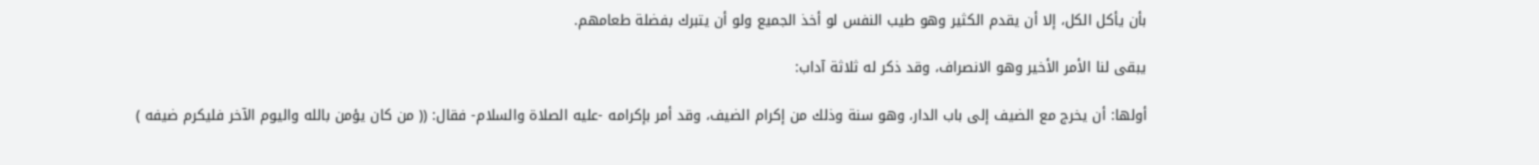بأن يأكل الكل، إلا أن يقدم الكثير وهو طيب النفس لو أخذ الجميع ولو أن يتبرك بفضلة طعامهم.

يبقى لنا الأمر الأخير وهو الانصراف، وقد ذكر له ثلاثة آداب:

أولها: أن يخرج مع الضيف إلى باب الدار، وهو سنة وذلك من إكرام الضيف، وقد أمر بإكرامه -عليه الصلاة والسلام- فقال: (( من كان يؤمن بالله واليوم الآخر فليكرم ضيفه )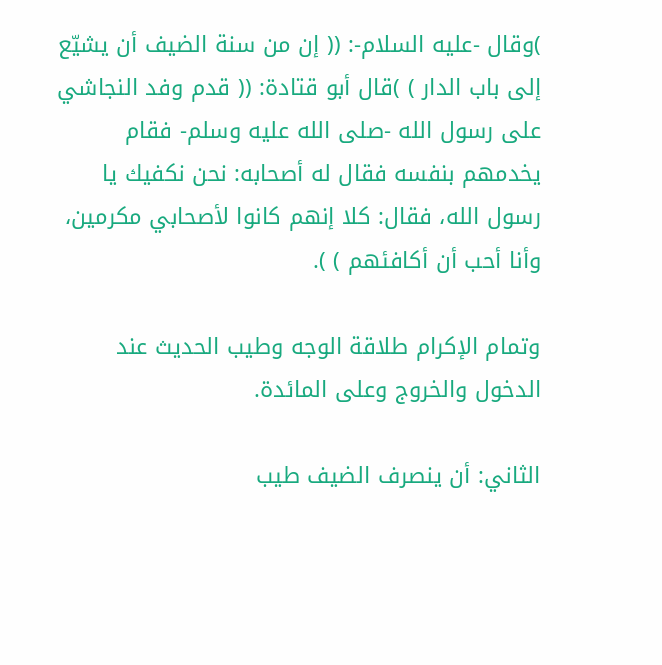)وقال -عليه السلام-: (( إن من سنة الضيف أن يشيّع إلى باب الدار ) )قال أبو قتادة: (( قدم وفد النجاشي على رسول الله -صلى الله عليه وسلم- فقام يخدمهم بنفسه فقال له أصحابه: نحن نكفيك يا رسول الله، فقال: كلا إنهم كانوا لأصحابي مكرمين، وأنا أحب أن أكافئهم ) ).

وتمام الإكرام طلاقة الوجه وطيب الحديث عند الدخول والخروج وعلى المائدة.

الثاني: أن ينصرف الضيف طيب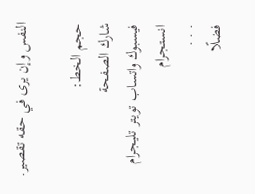النفس وإن يرى في حقه تقصير.

حجم الخط:
شارك الصفحة
فيسبوك واتساب تويتر تليجرام انستجرام
. . .
فضلًا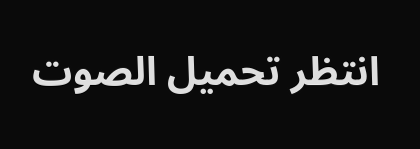انتظر تحميل الصوت